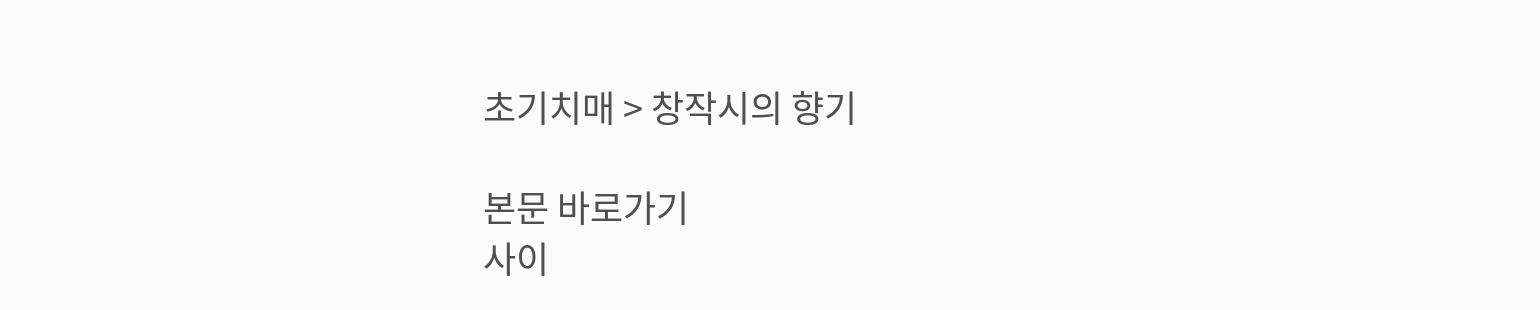초기치매 > 창작시의 향기

본문 바로가기
사이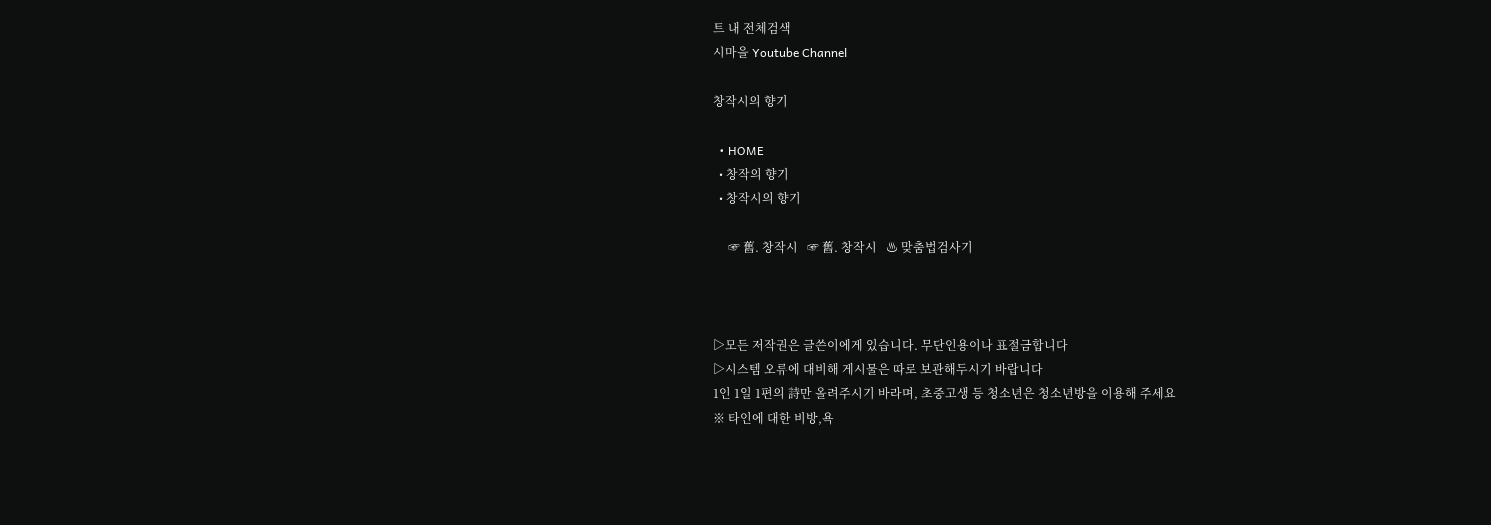트 내 전체검색
시마을 Youtube Channel

창작시의 향기

  • HOME
  • 창작의 향기
  • 창작시의 향기

     ☞ 舊. 창작시   ☞ 舊. 창작시   ♨ 맞춤법검사기



▷모든 저작권은 글쓴이에게 있습니다. 무단인용이나 표절금합니다
▷시스템 오류에 대비해 게시물은 따로 보관해두시기 바랍니다
1인 1일 1편의 詩만 올려주시기 바라며, 초중고생 등 청소년은 청소년방을 이용해 주세요
※ 타인에 대한 비방,욕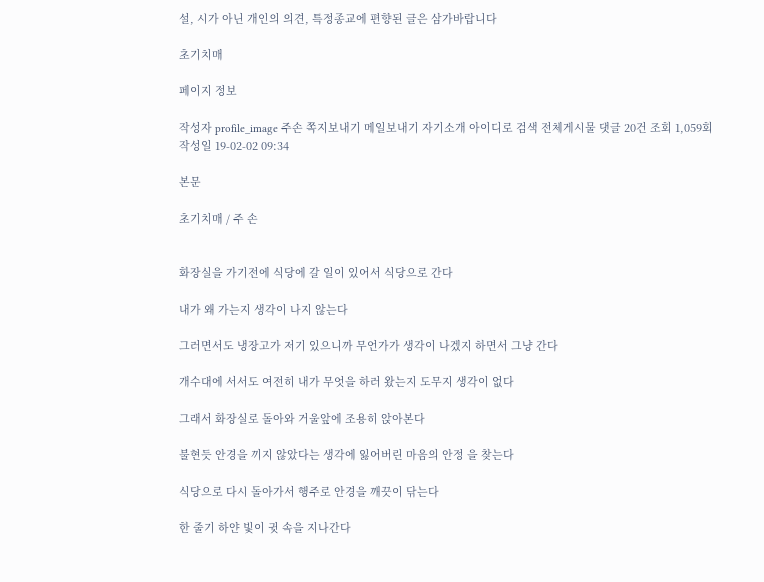설, 시가 아닌 개인의 의견, 특정종교에 편향된 글은 삼가바랍니다

초기치매

페이지 정보

작성자 profile_image 주손 쪽지보내기 메일보내기 자기소개 아이디로 검색 전체게시물 댓글 20건 조회 1,059회 작성일 19-02-02 09:34

본문

초기치매 / 주 손


화장실을 가기전에 식당에 갈 일이 있어서 식당으로 간다

내가 왜 가는지 생각이 나지 않는다

그러면서도 냉장고가 저기 있으니까 무언가가 생각이 나겠지 하면서 그냥 간다

개수대에 서서도 여전히 내가 무엇을 하러 왔는지 도무지 생각이 없다

그래서 화장실로 돌아와 거울앞에 조용히 앉아본다

불현듯 안경을 끼지 않았다는 생각에 잃어버린 마음의 안정 을 찾는다

식당으로 다시 돌아가서 행주로 안경을 깨끗이 닦는다

한 줄기 하얀 빛이 귓 속을 지나간다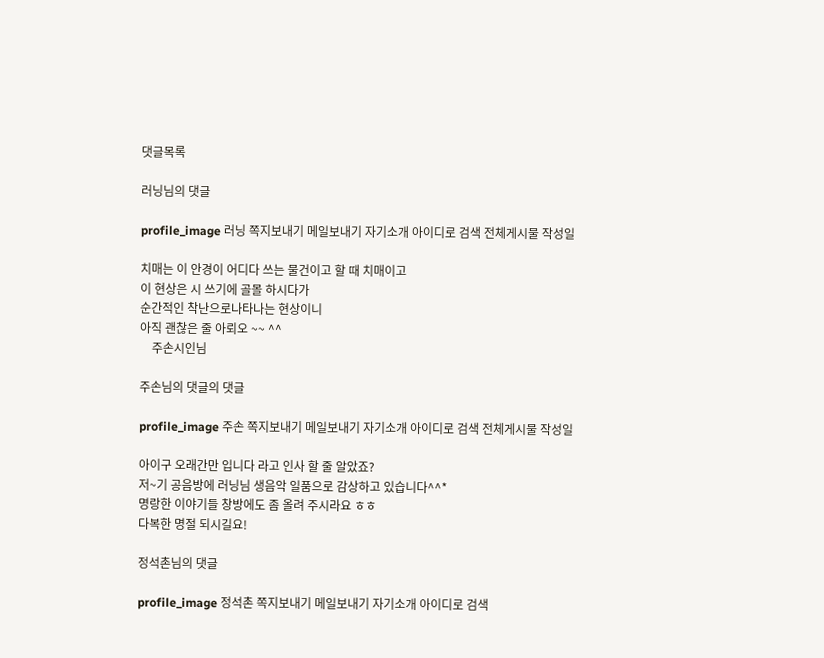댓글목록

러닝님의 댓글

profile_image 러닝 쪽지보내기 메일보내기 자기소개 아이디로 검색 전체게시물 작성일

치매는 이 안경이 어디다 쓰는 물건이고 할 때 치매이고
이 현상은 시 쓰기에 골몰 하시다가
순간적인 착난으로나타나는 현상이니
아직 괜찮은 줄 아뢰오 ~~ ^^
    주손시인님

주손님의 댓글의 댓글

profile_image 주손 쪽지보내기 메일보내기 자기소개 아이디로 검색 전체게시물 작성일

아이구 오래간만 입니다 라고 인사 할 줄 알았죠?
저~기 공음방에 러닝님 생음악 일품으로 감상하고 있습니다^^*
명랑한 이야기들 창방에도 좀 올려 주시라요 ㅎㅎ
다복한 명절 되시길요!

정석촌님의 댓글

profile_image 정석촌 쪽지보내기 메일보내기 자기소개 아이디로 검색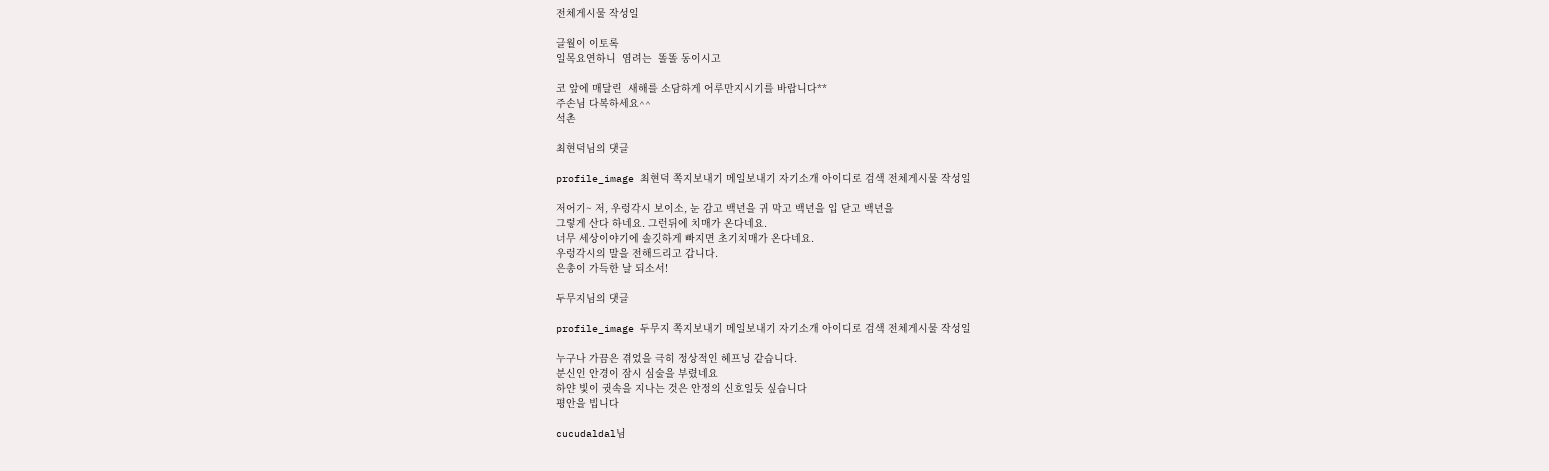전체게시물 작성일

글월이 이토록
일목요연하니  염려는  똘똘 동이시고

코 앞에 매달린  새해를 소담하게 어루만지시기를 바랍니다**
주손님 다복하세요^^
석촌

최현덕님의 댓글

profile_image 최현덕 쪽지보내기 메일보내기 자기소개 아이디로 검색 전체게시물 작성일

저어기~ 저, 우렁각시 보이소, 눈 감고 백년을 귀 막고 백년을 입 닫고 백년을
그렇게 산다 하네요. 그런뒤에 치매가 온다네요.
너무 세상이야기에 솔깃하게 빠지면 초기치매가 온다네요.
우렁각시의 말을 전해드리고 갑니다.
은총이 가득한 날 되소서!

두무지님의 댓글

profile_image 두무지 쪽지보내기 메일보내기 자기소개 아이디로 검색 전체게시물 작성일

누구나 가끔은 겪었을 극히 정상적인 헤프닝 같습니다.
분신인 안경이 잠시 심술을 부렸네요
하얀 빛이 귓속을 지나는 것은 안정의 신호일듯 싶습니다
평안을 빕니다

cucudaldal님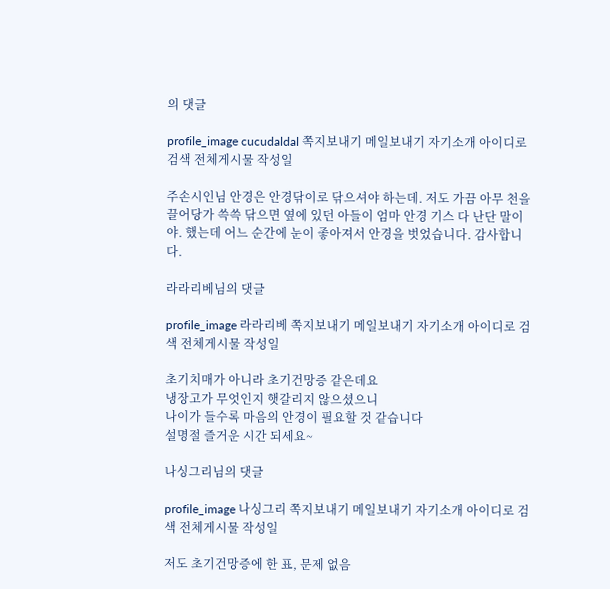의 댓글

profile_image cucudaldal 쪽지보내기 메일보내기 자기소개 아이디로 검색 전체게시물 작성일

주손시인님 안경은 안경닦이로 닦으셔야 하는데. 저도 가끔 아무 천을 끌어당가 쓱쓱 닦으면 옆에 있던 아들이 엄마 안경 기스 다 난단 말이야. 했는데 어느 순간에 눈이 좋아져서 안경을 벗었습니다. 감사합니다.

라라리베님의 댓글

profile_image 라라리베 쪽지보내기 메일보내기 자기소개 아이디로 검색 전체게시물 작성일

초기치매가 아니라 초기건망증 같은데요
냉장고가 무엇인지 햇갈리지 않으셨으니
나이가 들수록 마음의 안경이 필요할 것 같습니다
설명절 즐거운 시간 되세요~

나싱그리님의 댓글

profile_image 나싱그리 쪽지보내기 메일보내기 자기소개 아이디로 검색 전체게시물 작성일

저도 초기건망증에 한 표, 문제 없음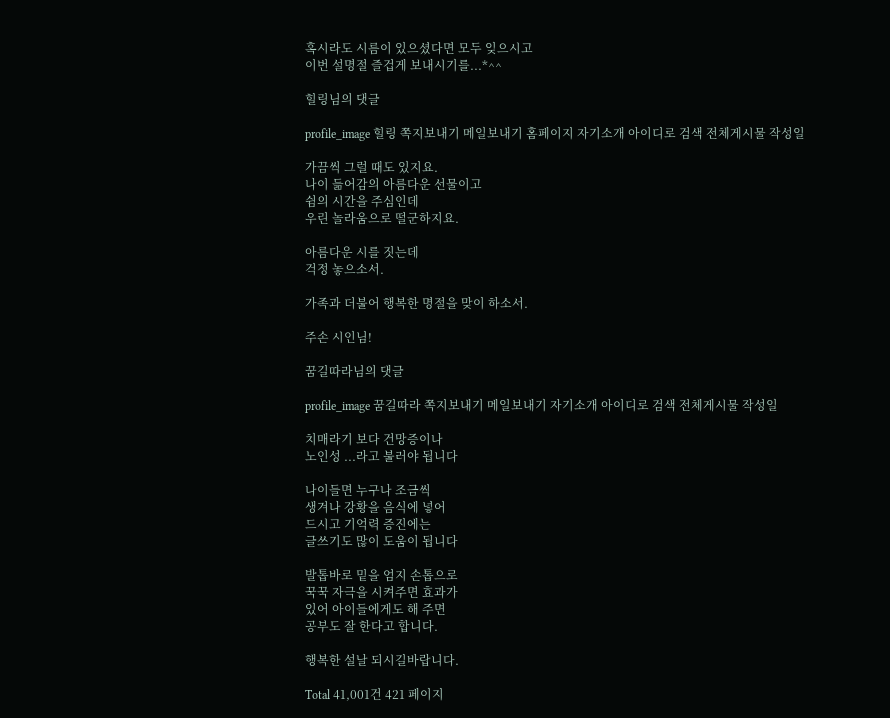혹시라도 시름이 있으셨다면 모두 잊으시고
이번 설명절 즐겁게 보내시기를...*^^

힐링님의 댓글

profile_image 힐링 쪽지보내기 메일보내기 홈페이지 자기소개 아이디로 검색 전체게시물 작성일

가끔씩 그럴 때도 있지요.
나이 듦어감의 아름다운 선물이고
쉼의 시간을 주심인데
우린 놀라움으로 떨군하지요.

아름다운 시를 짓는데
걱정 놓으소서.

가족과 더불어 행복한 명절을 맞이 하소서.

주손 시인님!

꿈길따라님의 댓글

profile_image 꿈길따라 쪽지보내기 메일보내기 자기소개 아이디로 검색 전체게시물 작성일

치매라기 보다 건망증이나
노인성 ...라고 불러야 됩니다

나이들면 누구나 조금씩
생겨나 강황을 음식에 넣어
드시고 기억력 증진에는
글쓰기도 많이 도움이 됩니다

발톱바로 밑을 엄지 손톱으로
꾹꾹 자극을 시켜주면 효과가
있어 아이들에게도 해 주면
공부도 잘 한다고 합니다.

행복한 설날 되시길바랍니다.

Total 41,001건 421 페이지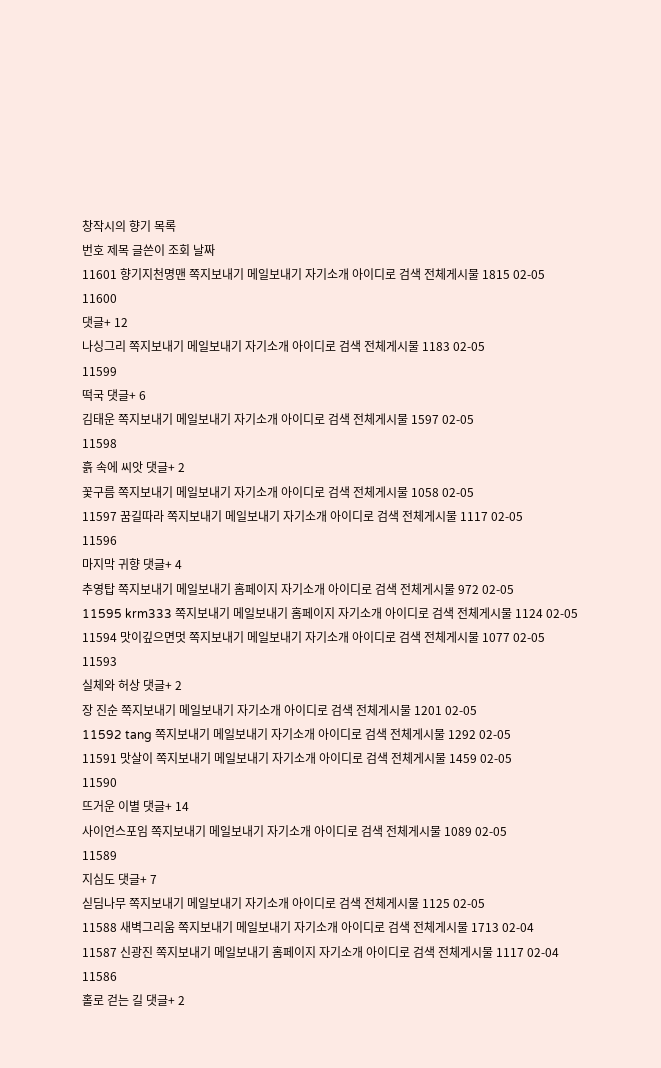창작시의 향기 목록
번호 제목 글쓴이 조회 날짜
11601 향기지천명맨 쪽지보내기 메일보내기 자기소개 아이디로 검색 전체게시물 1815 02-05
11600
댓글+ 12
나싱그리 쪽지보내기 메일보내기 자기소개 아이디로 검색 전체게시물 1183 02-05
11599
떡국 댓글+ 6
김태운 쪽지보내기 메일보내기 자기소개 아이디로 검색 전체게시물 1597 02-05
11598
흙 속에 씨앗 댓글+ 2
꽃구름 쪽지보내기 메일보내기 자기소개 아이디로 검색 전체게시물 1058 02-05
11597 꿈길따라 쪽지보내기 메일보내기 자기소개 아이디로 검색 전체게시물 1117 02-05
11596
마지막 귀향 댓글+ 4
추영탑 쪽지보내기 메일보내기 홈페이지 자기소개 아이디로 검색 전체게시물 972 02-05
11595 krm333 쪽지보내기 메일보내기 홈페이지 자기소개 아이디로 검색 전체게시물 1124 02-05
11594 맛이깊으면멋 쪽지보내기 메일보내기 자기소개 아이디로 검색 전체게시물 1077 02-05
11593
실체와 허상 댓글+ 2
장 진순 쪽지보내기 메일보내기 자기소개 아이디로 검색 전체게시물 1201 02-05
11592 tang 쪽지보내기 메일보내기 자기소개 아이디로 검색 전체게시물 1292 02-05
11591 맛살이 쪽지보내기 메일보내기 자기소개 아이디로 검색 전체게시물 1459 02-05
11590
뜨거운 이별 댓글+ 14
사이언스포임 쪽지보내기 메일보내기 자기소개 아이디로 검색 전체게시물 1089 02-05
11589
지심도 댓글+ 7
싣딤나무 쪽지보내기 메일보내기 자기소개 아이디로 검색 전체게시물 1125 02-05
11588 새벽그리움 쪽지보내기 메일보내기 자기소개 아이디로 검색 전체게시물 1713 02-04
11587 신광진 쪽지보내기 메일보내기 홈페이지 자기소개 아이디로 검색 전체게시물 1117 02-04
11586
홀로 걷는 길 댓글+ 2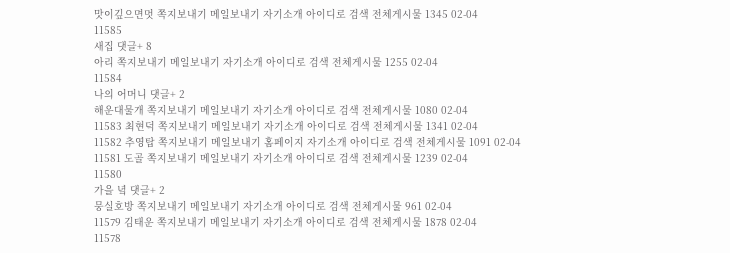맛이깊으면멋 쪽지보내기 메일보내기 자기소개 아이디로 검색 전체게시물 1345 02-04
11585
새집 댓글+ 8
아리 쪽지보내기 메일보내기 자기소개 아이디로 검색 전체게시물 1255 02-04
11584
나의 어머니 댓글+ 2
해운대물개 쪽지보내기 메일보내기 자기소개 아이디로 검색 전체게시물 1080 02-04
11583 최현덕 쪽지보내기 메일보내기 자기소개 아이디로 검색 전체게시물 1341 02-04
11582 추영탑 쪽지보내기 메일보내기 홈페이지 자기소개 아이디로 검색 전체게시물 1091 02-04
11581 도골 쪽지보내기 메일보내기 자기소개 아이디로 검색 전체게시물 1239 02-04
11580
가을 녘 댓글+ 2
뭉실호방 쪽지보내기 메일보내기 자기소개 아이디로 검색 전체게시물 961 02-04
11579 김태운 쪽지보내기 메일보내기 자기소개 아이디로 검색 전체게시물 1878 02-04
11578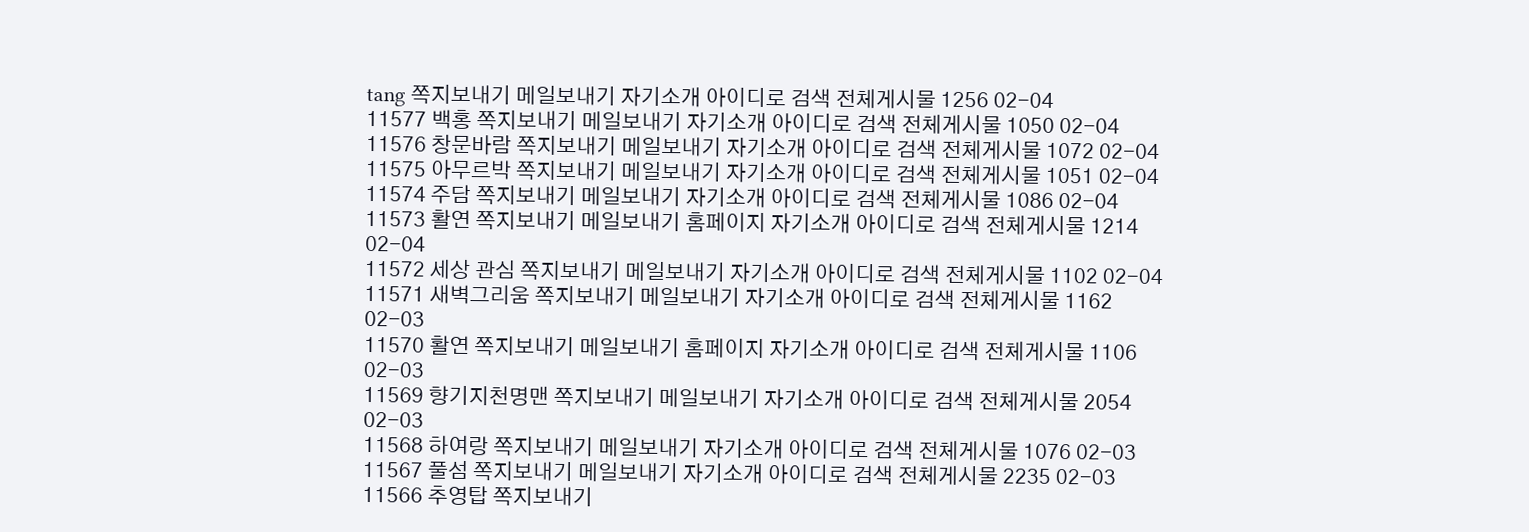tang 쪽지보내기 메일보내기 자기소개 아이디로 검색 전체게시물 1256 02-04
11577 백홍 쪽지보내기 메일보내기 자기소개 아이디로 검색 전체게시물 1050 02-04
11576 창문바람 쪽지보내기 메일보내기 자기소개 아이디로 검색 전체게시물 1072 02-04
11575 아무르박 쪽지보내기 메일보내기 자기소개 아이디로 검색 전체게시물 1051 02-04
11574 주담 쪽지보내기 메일보내기 자기소개 아이디로 검색 전체게시물 1086 02-04
11573 활연 쪽지보내기 메일보내기 홈페이지 자기소개 아이디로 검색 전체게시물 1214 02-04
11572 세상 관심 쪽지보내기 메일보내기 자기소개 아이디로 검색 전체게시물 1102 02-04
11571 새벽그리움 쪽지보내기 메일보내기 자기소개 아이디로 검색 전체게시물 1162 02-03
11570 활연 쪽지보내기 메일보내기 홈페이지 자기소개 아이디로 검색 전체게시물 1106 02-03
11569 향기지천명맨 쪽지보내기 메일보내기 자기소개 아이디로 검색 전체게시물 2054 02-03
11568 하여랑 쪽지보내기 메일보내기 자기소개 아이디로 검색 전체게시물 1076 02-03
11567 풀섬 쪽지보내기 메일보내기 자기소개 아이디로 검색 전체게시물 2235 02-03
11566 추영탑 쪽지보내기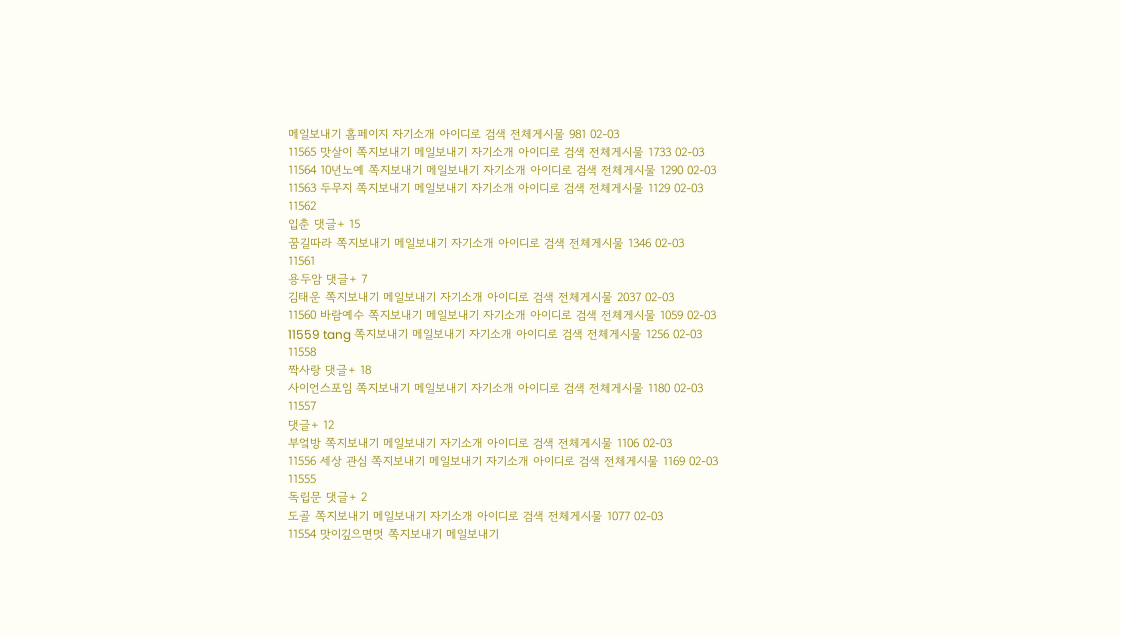메일보내기 홈페이지 자기소개 아이디로 검색 전체게시물 981 02-03
11565 맛살이 쪽지보내기 메일보내기 자기소개 아이디로 검색 전체게시물 1733 02-03
11564 10년노예 쪽지보내기 메일보내기 자기소개 아이디로 검색 전체게시물 1290 02-03
11563 두무지 쪽지보내기 메일보내기 자기소개 아이디로 검색 전체게시물 1129 02-03
11562
입춘 댓글+ 15
꿈길따라 쪽지보내기 메일보내기 자기소개 아이디로 검색 전체게시물 1346 02-03
11561
용두암 댓글+ 7
김태운 쪽지보내기 메일보내기 자기소개 아이디로 검색 전체게시물 2037 02-03
11560 바람예수 쪽지보내기 메일보내기 자기소개 아이디로 검색 전체게시물 1059 02-03
11559 tang 쪽지보내기 메일보내기 자기소개 아이디로 검색 전체게시물 1256 02-03
11558
짝사랑 댓글+ 18
사이언스포임 쪽지보내기 메일보내기 자기소개 아이디로 검색 전체게시물 1180 02-03
11557
댓글+ 12
부엌방 쪽지보내기 메일보내기 자기소개 아이디로 검색 전체게시물 1106 02-03
11556 세상 관심 쪽지보내기 메일보내기 자기소개 아이디로 검색 전체게시물 1169 02-03
11555
독립문 댓글+ 2
도골 쪽지보내기 메일보내기 자기소개 아이디로 검색 전체게시물 1077 02-03
11554 맛이깊으면멋 쪽지보내기 메일보내기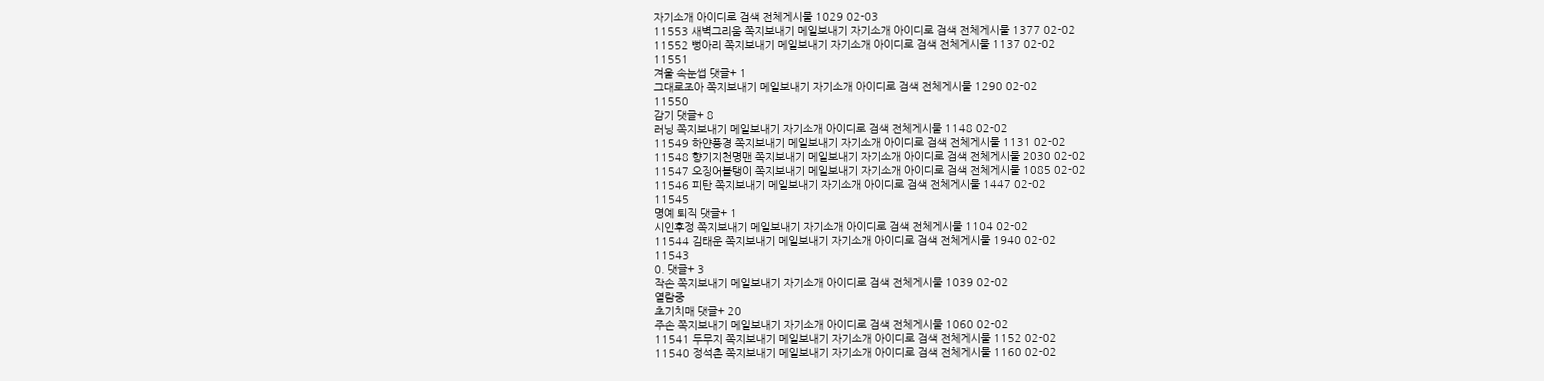자기소개 아이디로 검색 전체게시물 1029 02-03
11553 새벽그리움 쪽지보내기 메일보내기 자기소개 아이디로 검색 전체게시물 1377 02-02
11552 뻥아리 쪽지보내기 메일보내기 자기소개 아이디로 검색 전체게시물 1137 02-02
11551
겨울 속눈썹 댓글+ 1
그대로조아 쪽지보내기 메일보내기 자기소개 아이디로 검색 전체게시물 1290 02-02
11550
감기 댓글+ 8
러닝 쪽지보내기 메일보내기 자기소개 아이디로 검색 전체게시물 1148 02-02
11549 하얀풍경 쪽지보내기 메일보내기 자기소개 아이디로 검색 전체게시물 1131 02-02
11548 향기지천명맨 쪽지보내기 메일보내기 자기소개 아이디로 검색 전체게시물 2030 02-02
11547 오징어볼탱이 쪽지보내기 메일보내기 자기소개 아이디로 검색 전체게시물 1085 02-02
11546 피탄 쪽지보내기 메일보내기 자기소개 아이디로 검색 전체게시물 1447 02-02
11545
명예 퇴직 댓글+ 1
시인후정 쪽지보내기 메일보내기 자기소개 아이디로 검색 전체게시물 1104 02-02
11544 김태운 쪽지보내기 메일보내기 자기소개 아이디로 검색 전체게시물 1940 02-02
11543
0. 댓글+ 3
작손 쪽지보내기 메일보내기 자기소개 아이디로 검색 전체게시물 1039 02-02
열람중
초기치매 댓글+ 20
주손 쪽지보내기 메일보내기 자기소개 아이디로 검색 전체게시물 1060 02-02
11541 두무지 쪽지보내기 메일보내기 자기소개 아이디로 검색 전체게시물 1152 02-02
11540 정석촌 쪽지보내기 메일보내기 자기소개 아이디로 검색 전체게시물 1160 02-02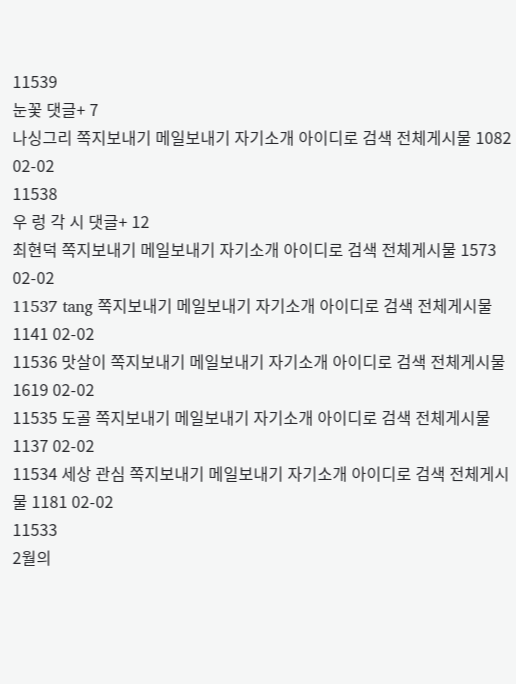11539
눈꽃 댓글+ 7
나싱그리 쪽지보내기 메일보내기 자기소개 아이디로 검색 전체게시물 1082 02-02
11538
우 렁 각 시 댓글+ 12
최현덕 쪽지보내기 메일보내기 자기소개 아이디로 검색 전체게시물 1573 02-02
11537 tang 쪽지보내기 메일보내기 자기소개 아이디로 검색 전체게시물 1141 02-02
11536 맛살이 쪽지보내기 메일보내기 자기소개 아이디로 검색 전체게시물 1619 02-02
11535 도골 쪽지보내기 메일보내기 자기소개 아이디로 검색 전체게시물 1137 02-02
11534 세상 관심 쪽지보내기 메일보내기 자기소개 아이디로 검색 전체게시물 1181 02-02
11533
2월의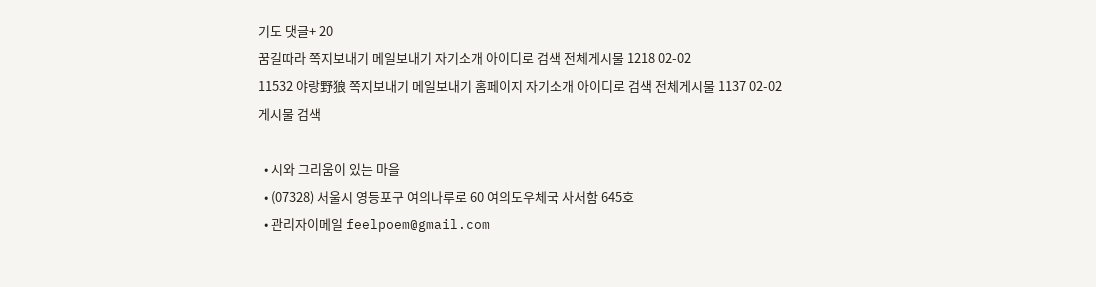기도 댓글+ 20
꿈길따라 쪽지보내기 메일보내기 자기소개 아이디로 검색 전체게시물 1218 02-02
11532 야랑野狼 쪽지보내기 메일보내기 홈페이지 자기소개 아이디로 검색 전체게시물 1137 02-02
게시물 검색

  • 시와 그리움이 있는 마을
  • (07328) 서울시 영등포구 여의나루로 60 여의도우체국 사서함 645호
  • 관리자이메일 feelpoem@gmail.com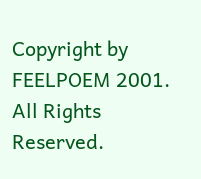Copyright by FEELPOEM 2001. All Rights Reserved.